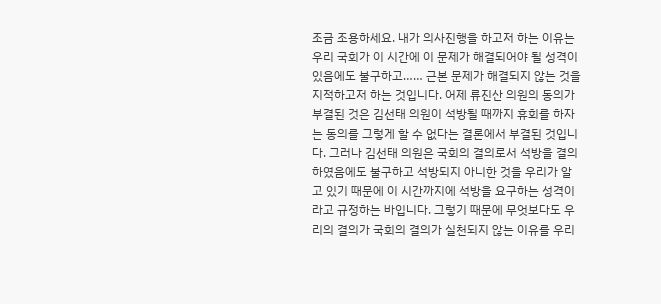조금 조용하세요. 내가 의사진행을 하고저 하는 이유는 우리 국회가 이 시간에 이 문제가 해결되어야 될 성격이 있음에도 불구하고…… 근본 문제가 해결되지 않는 것을 지적하고저 하는 것입니다. 어제 류진산 의원의 동의가 부결된 것은 김선태 의원이 석방될 때까지 휴회를 하자는 동의를 그렇게 할 수 없다는 결론에서 부결된 것입니다. 그러나 김선태 의원은 국회의 결의로서 석방을 결의하였음에도 불구하고 석방되지 아니한 것을 우리가 알고 있기 때문에 이 시간까지에 석방을 요구하는 성격이라고 규정하는 바입니다. 그렇기 때문에 무엇보다도 우리의 결의가 국회의 결의가 실천되지 않는 이유를 우리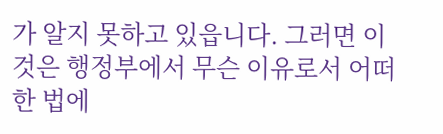가 알지 못하고 있읍니다. 그러면 이것은 행정부에서 무슨 이유로서 어떠한 법에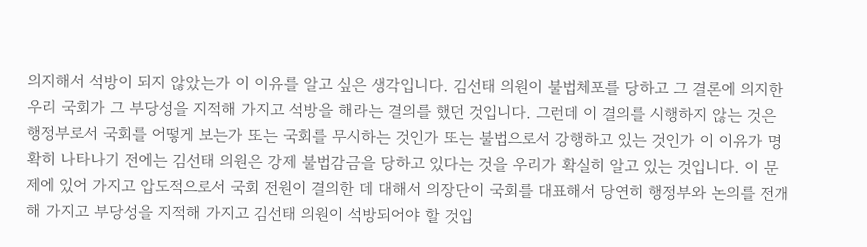의지해서 석방이 되지 않았는가 이 이유를 알고 싶은 생각입니다. 김선태 의원이 불법체포를 당하고 그 결론에 의지한 우리 국회가 그 부당성을 지적해 가지고 석방을 해라는 결의를 했던 것입니다. 그런데 이 결의를 시행하지 않는 것은 행정부로서 국회를 어떻게 보는가 또는 국회를 무시하는 것인가 또는 불법으로서 강행하고 있는 것인가 이 이유가 명확히 나타나기 전에는 김선태 의원은 강제 불법감금을 당하고 있다는 것을 우리가 확실히 알고 있는 것입니다. 이 문제에 있어 가지고 압도적으로서 국회 전원이 결의한 데 대해서 의장단이 국회를 대표해서 당연히 행정부와 논의를 전개해 가지고 부당성을 지적해 가지고 김선태 의원이 석방되어야 할 것입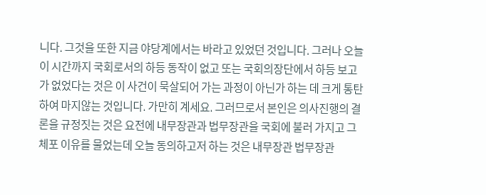니다. 그것을 또한 지금 야당계에서는 바라고 있었던 것입니다. 그러나 오늘 이 시간까지 국회로서의 하등 동작이 없고 또는 국회의장단에서 하등 보고가 없었다는 것은 이 사건이 묵살되어 가는 과정이 아닌가 하는 데 크게 통탄하여 마지않는 것입니다. 가만히 계세요. 그러므로서 본인은 의사진행의 결론을 규정짓는 것은 요전에 내무장관과 법무장관을 국회에 불러 가지고 그 체포 이유를 물었는데 오늘 동의하고저 하는 것은 내무장관 법무장관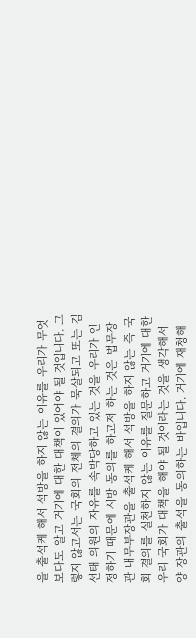을 출석케 해서 석방을 하지 않는 이유를 우리가 무엇보다도 알고 거기에 대한 대책이 있어야 될 것입니다. 그렇지 않고서는 국회의 전체의 결의가 묵살되고 또는 김선태 의원의 자유를 속박당하고 있는 것을 우리가 인정하기 때문에 시방 동의를 하고저 하는 것은 법무장관 내무부장관을 출석케 해서 석방을 하지 않는 즉 국회 결의를 실천하지 않는 이유를 질문하고 거기에 대한 우리 국회가 대책을 해야 될 것이라는 것을 생각해서 양 장관의 출석을 동의하는 바입니다. 거기에 재청해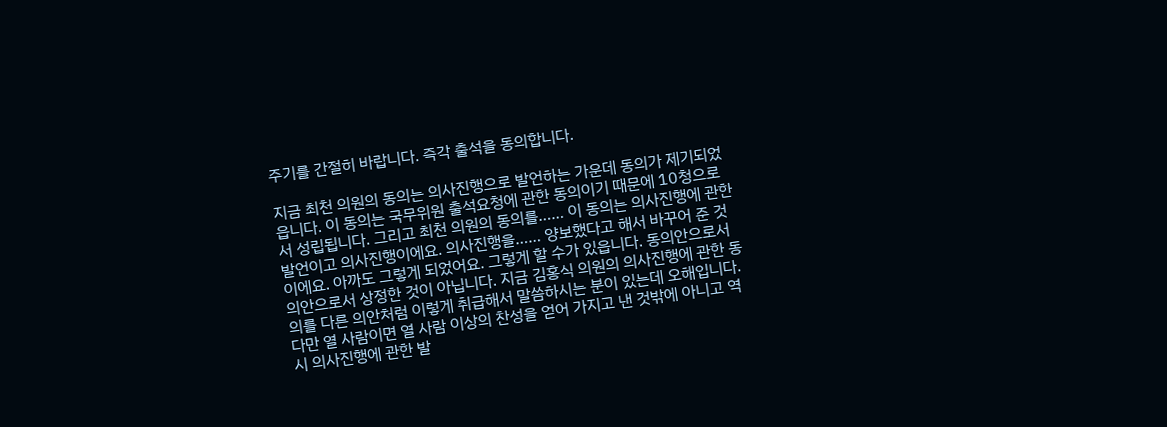주기를 간절히 바랍니다. 즉각 출석을 동의합니다.

지금 최천 의원의 동의는 의사진행으로 발언하는 가운데 동의가 제기되었읍니다. 이 동의는 국무위원 출석요청에 관한 동의이기 때문에 10청으로서 성립됩니다. 그리고 최천 의원의 동의를…… 이 동의는 의사진행에 관한 발언이고 의사진행이에요. 의사진행을…… 양보했다고 해서 바꾸어 준 것이에요. 아까도 그렇게 되었어요. 그렇게 할 수가 있읍니다. 동의안으로서 의안으로서 상정한 것이 아닙니다. 지금 김홍식 의원의 의사진행에 관한 동의를 다른 의안처럼 이렇게 취급해서 말씀하시는 분이 있는데 오해입니다. 다만 열 사람이면 열 사람 이상의 찬성을 얻어 가지고 낸 것밖에 아니고 역시 의사진행에 관한 발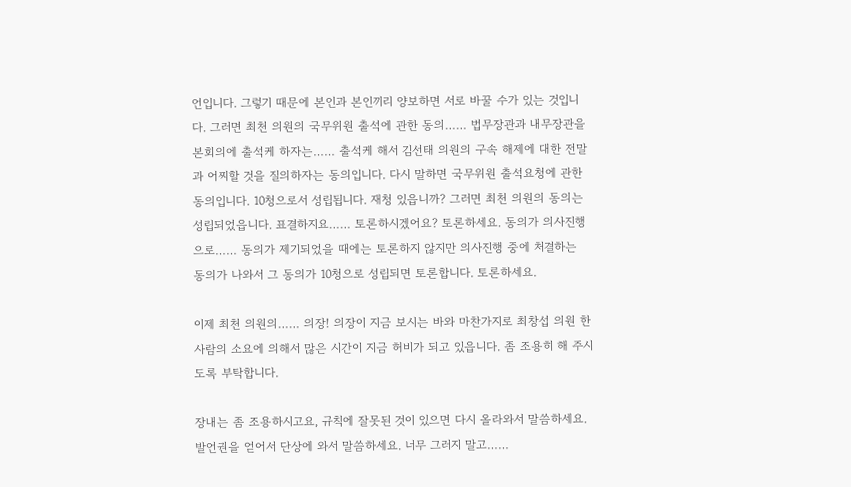언입니다. 그렇기 때문에 본인과 본인끼리 양보하면 서로 바꿀 수가 있는 것입니다. 그러면 최천 의원의 국무위원 출석에 관한 동의…… 법무장관과 내무장관을 본회의에 출석케 하자는…… 출석케 해서 김선태 의원의 구속 해제에 대한 전말과 어찌할 것을 질의하자는 동의입니다. 다시 말하면 국무위원 출석요청에 관한 동의입니다. 10청으로서 성립됩니다. 재청 있읍니까? 그러면 최천 의원의 동의는 성립되었읍니다. 표결하지요…… 토론하시겠어요? 토론하세요. 동의가 의사진행으로…… 동의가 제기되었을 때에는 토론하지 않지만 의사진행 중에 처결하는 동의가 나와서 그 동의가 10청으로 성립되면 토론합니다. 토론하세요.

이제 최천 의원의…… 의장! 의장이 지금 보시는 바와 마찬가지로 최창섭 의원 한 사람의 소요에 의해서 많은 시간이 지금 허비가 되고 있읍니다. 좀 조용히 해 주시도록 부탁합니다.

장내는 좀 조용하시고요, 규칙에 잘못된 것이 있으면 다시 올라와서 말씀하세요. 발언권을 얻어서 단상에 와서 말씀하세요. 너무 그러지 말고……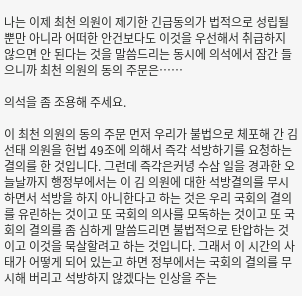나는 이제 최천 의원이 제기한 긴급동의가 법적으로 성립될 뿐만 아니라 어떠한 안건보다도 이것을 우선해서 취급하지 않으면 안 된다는 것을 말씀드리는 동시에 의석에서 잠간 들으니까 최천 의원의 동의 주문은……

의석을 좀 조용해 주세요.

이 최천 의원의 동의 주문 먼저 우리가 불법으로 체포해 간 김선태 의원을 헌법 49조에 의해서 즉각 석방하기를 요청하는 결의를 한 것입니다. 그런데 즉각은커녕 수삼 일을 경과한 오늘날까지 행정부에서는 이 김 의원에 대한 석방결의를 무시하면서 석방을 하지 아니한다고 하는 것은 우리 국회의 결의를 유린하는 것이고 또 국회의 의사를 모독하는 것이고 또 국회의 결의를 좀 심하게 말씀드리면 불법적으로 탄압하는 것이고 이것을 묵살할려고 하는 것입니다. 그래서 이 시간의 사태가 어떻게 되어 있는고 하면 정부에서는 국회의 결의를 무시해 버리고 석방하지 않겠다는 인상을 주는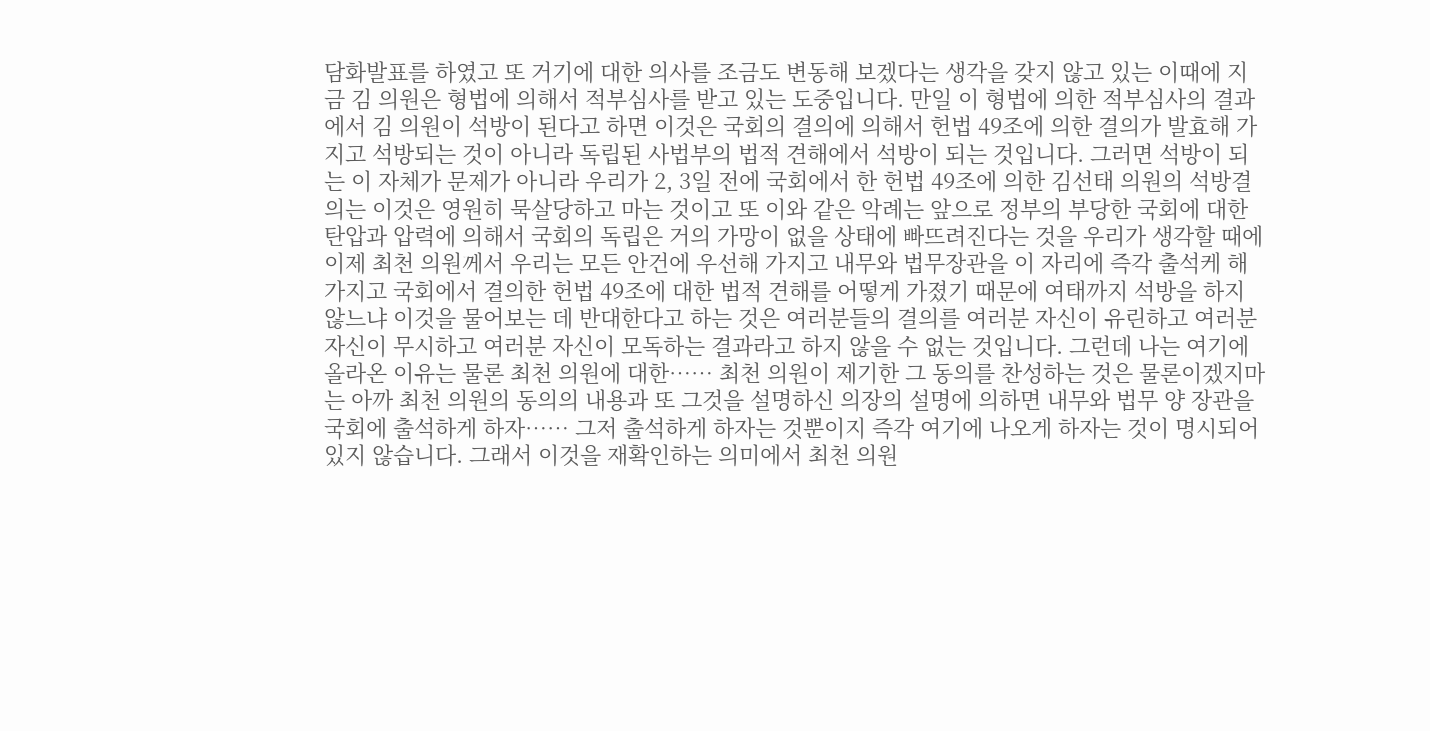담화발표를 하였고 또 거기에 대한 의사를 조금도 변동해 보겠다는 생각을 갖지 않고 있는 이때에 지금 김 의원은 형법에 의해서 적부심사를 받고 있는 도중입니다. 만일 이 형법에 의한 적부심사의 결과에서 김 의원이 석방이 된다고 하면 이것은 국회의 결의에 의해서 헌법 49조에 의한 결의가 발효해 가지고 석방되는 것이 아니라 독립된 사법부의 법적 견해에서 석방이 되는 것입니다. 그러면 석방이 되는 이 자체가 문제가 아니라 우리가 2, 3일 전에 국회에서 한 헌법 49조에 의한 김선태 의원의 석방결의는 이것은 영원히 묵살당하고 마는 것이고 또 이와 같은 악례는 앞으로 정부의 부당한 국회에 대한 탄압과 압력에 의해서 국회의 독립은 거의 가망이 없을 상태에 빠뜨려진다는 것을 우리가 생각할 때에 이제 최천 의원께서 우리는 모든 안건에 우선해 가지고 내무와 법무장관을 이 자리에 즉각 출석케 해 가지고 국회에서 결의한 헌법 49조에 대한 법적 견해를 어떻게 가졌기 때문에 여태까지 석방을 하지 않느냐 이것을 물어보는 데 반대한다고 하는 것은 여러분들의 결의를 여러분 자신이 유린하고 여러분 자신이 무시하고 여러분 자신이 모독하는 결과라고 하지 않을 수 없는 것입니다. 그런데 나는 여기에 올라온 이유는 물론 최천 의원에 대한…… 최천 의원이 제기한 그 동의를 찬성하는 것은 물론이겠지마는 아까 최천 의원의 동의의 내용과 또 그것을 설명하신 의장의 설명에 의하면 내무와 법무 양 장관을 국회에 출석하게 하자…… 그저 출석하게 하자는 것뿐이지 즉각 여기에 나오게 하자는 것이 명시되어 있지 않습니다. 그래서 이것을 재확인하는 의미에서 최천 의원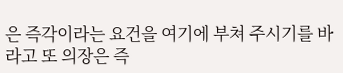은 즉각이라는 요건을 여기에 부쳐 주시기를 바라고 또 의장은 즉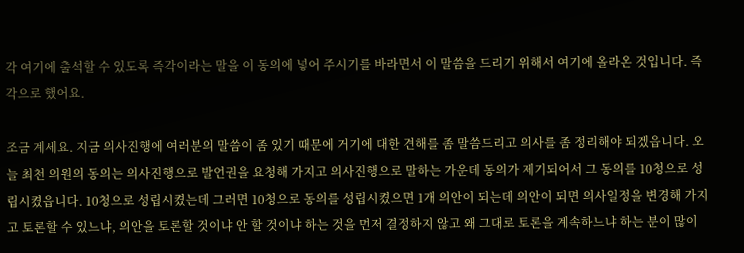각 여기에 출석할 수 있도록 즉각이라는 말을 이 동의에 넣어 주시기를 바라면서 이 말씀을 드리기 위해서 여기에 올라온 것입니다. 즉각으로 했어요.

조금 계세요. 지금 의사진행에 여러분의 말씀이 좀 있기 때문에 거기에 대한 견해를 좀 말씀드리고 의사를 좀 정리해야 되겠읍니다. 오늘 최천 의원의 동의는 의사진행으로 발언권을 요청해 가지고 의사진행으로 말하는 가운데 동의가 제기되어서 그 동의를 10청으로 성립시켰읍니다. 10청으로 성립시켰는데 그러면 10청으로 동의를 성립시켰으면 1개 의안이 되는데 의안이 되면 의사일정을 변경해 가지고 토론할 수 있느냐, 의안을 토론할 것이냐 안 할 것이냐 하는 것을 먼저 결정하지 않고 왜 그대로 토론을 계속하느냐 하는 분이 많이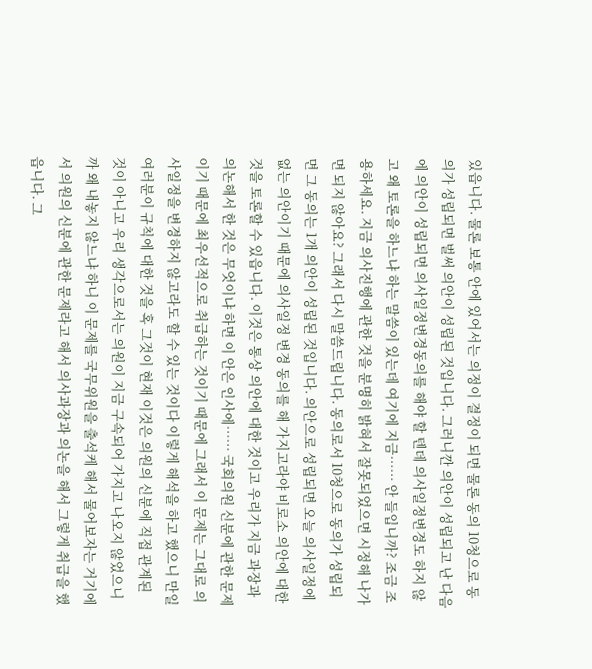있읍니다. 물론 보통 안에 있어서는 의정이 결정이 되면 물론 동의 10청으로 동의가 성립되면 벌써 의안이 성립된 것입니다. 그러니깐 의안이 성립되고 난 다음에 의안이 성립되면 의사일정변경동의를 해야 할 텐데 의사일정변경도 하지 않고 왜 토론을 하느냐 하는 말씀이 있는데 여기에 지금…… 안 들입니까? 조금 조용하세요. 지금 의사진행에 관한 것을 분명히 밝혀서 잘못되었으면 시정해 나가면 되지 않아요? 그래서 다시 말씀드립니다. 동의로서 10청으로 동의가 성립되면 그 동의는 1개 의안이 성립된 것입니다. 의안으로 성립되면 오늘 의사일정에 없는 의안이기 때문에 의사일정 변경 동의를 해 가지고라야 비로소 의안에 대한 것을 토론할 수 있읍니다. 이것은 통상 의안에 대한 것이고 우리가 지금 과장과 의논해서 한 것은 무엇이냐 하면 이 안은 인사에…… 국회의원 신분에 관한 문제이기 때문에 최우선적으로 취급하는 것이기 때문에 그래서 이 문제는 그대로 의사일정을 변경하지 않고라도 할 수 있는 것이다 이렇게 해석을 하고 했으니 만일 여러분이 규칙에 대한 것을 혹 그것이 현재 이것은 의원의 신분에 직접 관계된 것이 아니고 우리 생각으로서는 의원이 지금 구속되어 가지고 나오지 않었으니까 왜 내놓지 않느냐 하니 이 문제를 국무위원을 출석케 해서 물어보자는 거기에서 의원의 신분에 관한 문제라고 해서 의사과장과 의논을 해서 그렇게 취급을 했읍니다. 그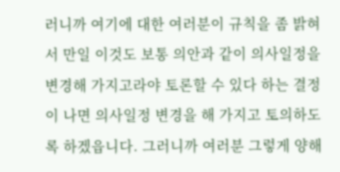러니까 여기에 대한 여러분이 규칙을 좀 밝혀서 만일 이것도 보통 의안과 같이 의사일정을 변경해 가지고라야 토론할 수 있다 하는 결정이 나면 의사일정 변경을 해 가지고 토의하도록 하겠읍니다. 그러니까 여러분 그렇게 양해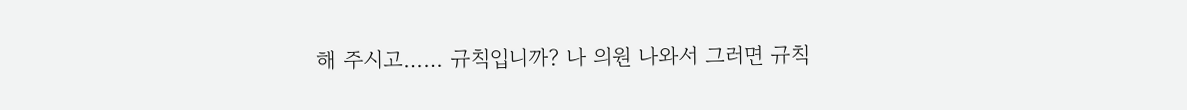해 주시고…… 규칙입니까? 나 의원 나와서 그러면 규칙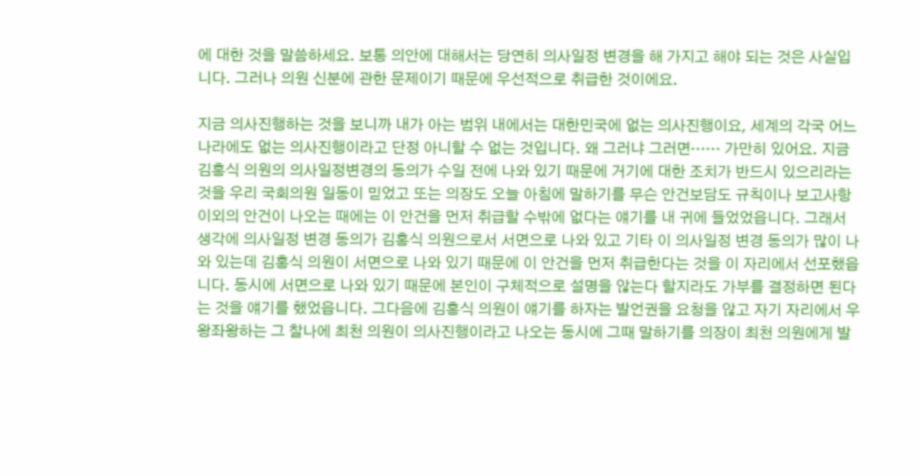에 대한 것을 말씀하세요. 보통 의안에 대해서는 당연히 의사일정 변경을 해 가지고 해야 되는 것은 사실입니다. 그러나 의원 신분에 관한 문제이기 때문에 우선적으로 취급한 것이에요.

지금 의사진행하는 것을 보니까 내가 아는 범위 내에서는 대한민국에 없는 의사진행이요, 세계의 각국 어느 나라에도 없는 의사진행이라고 단정 아니할 수 없는 것입니다. 왜 그러냐 그러면…… 가만히 있어요. 지금 김홍식 의원의 의사일정변경의 동의가 수일 전에 나와 있기 때문에 거기에 대한 조치가 반드시 있으리라는 것을 우리 국회의원 일동이 믿었고 또는 의장도 오늘 아침에 말하기를 무슨 안건보담도 규칙이나 보고사항 이외의 안건이 나오는 때에는 이 안건을 먼저 취급할 수밖에 없다는 얘기를 내 귀에 들었었읍니다. 그래서 생각에 의사일정 변경 동의가 김홍식 의원으로서 서면으로 나와 있고 기타 이 의사일정 변경 동의가 많이 나와 있는데 김홍식 의원이 서면으로 나와 있기 때문에 이 안건을 먼저 취급한다는 것을 이 자리에서 선포했읍니다. 동시에 서면으로 나와 있기 때문에 본인이 구체적으로 설명을 않는다 할지라도 가부를 결정하면 된다는 것을 얘기를 했었읍니다. 그다음에 김홍식 의원이 얘기를 하자는 발언권을 요청을 않고 자기 자리에서 우왕좌왕하는 그 찰나에 최천 의원이 의사진행이라고 나오는 동시에 그때 말하기를 의장이 최천 의원에게 발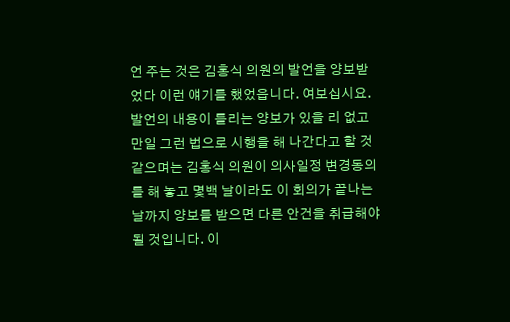언 주는 것은 김홍식 의원의 발언을 양보받었다 이런 얘기를 했었읍니다. 여보십시요. 발언의 내용이 틀리는 양보가 있을 리 없고 만일 그런 법으로 시행을 해 나간다고 할 것 같으며는 김홍식 의원이 의사일정 변경동의를 해 놓고 몇백 날이라도 이 회의가 끝나는 날까지 양보를 받으면 다른 안건을 취급해야 될 것입니다. 이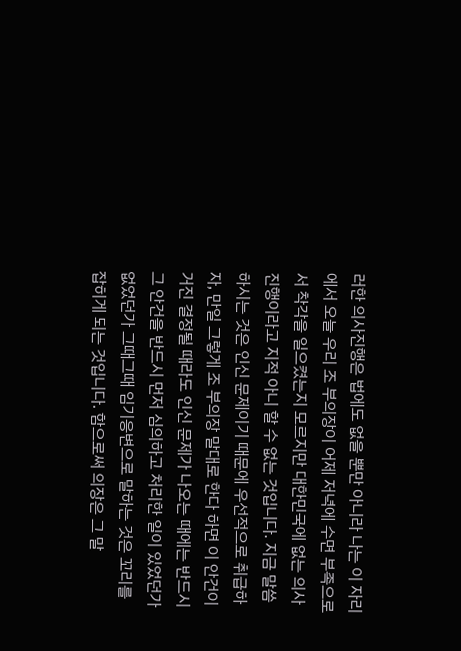러한 의사진행은 법에도 없을 뿐만 아니라 나는 이 자리에서 오늘 우리 조 부의장이 어제 저녁에 수면 부족으로서 착각을 일으켰는지 모르지만 대한민국에 없는 의사진행이라고 지적 아니 할 수 없는 것입니다. 지금 말씀하시는 것은 인신 문제이기 때문에 우선적으로 취급하자, 만일 그렇게 조 부의장 말대로 한다 하면 이 안건이 거진 결정될 때라도 인신 문제가 나오는 때에는 반드시 그 안건을 반드시 먼저 심의하고 처리한 일이 있었던가 없었던가 그때그때 임기응변으로 말하는 것은 꼬리를 잡히게 되는 것입니다. 함으로써 의장은 그 말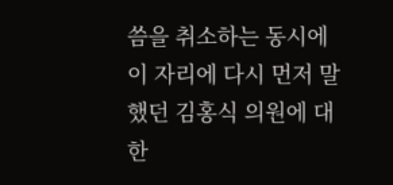씀을 취소하는 동시에 이 자리에 다시 먼저 말했던 김홍식 의원에 대한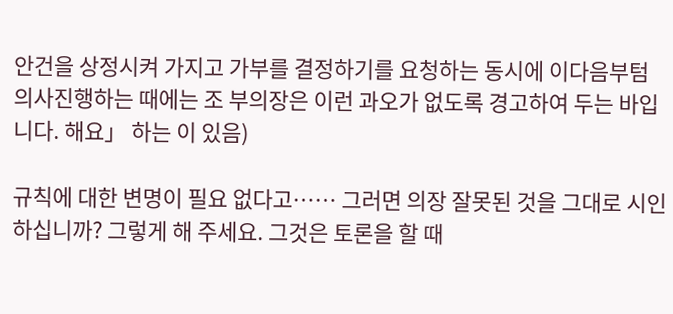안건을 상정시켜 가지고 가부를 결정하기를 요청하는 동시에 이다음부텀 의사진행하는 때에는 조 부의장은 이런 과오가 없도록 경고하여 두는 바입니다. 해요」 하는 이 있음)

규칙에 대한 변명이 필요 없다고…… 그러면 의장 잘못된 것을 그대로 시인하십니까? 그렇게 해 주세요. 그것은 토론을 할 때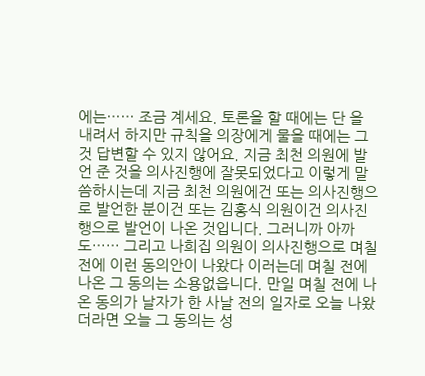에는…… 조금 계세요. 토론을 할 때에는 단 을 내려서 하지만 규칙을 의장에게 물을 때에는 그것 답변할 수 있지 않어요. 지금 최천 의원에 발언 준 것을 의사진행에 잘못되었다고 이렇게 말씀하시는데 지금 최천 의원에건 또는 의사진행으로 발언한 분이건 또는 김홍식 의원이건 의사진행으로 발언이 나온 것입니다. 그러니까 아까도…… 그리고 나희집 의원이 의사진행으로 며칠 전에 이런 동의안이 나왔다 이러는데 며칠 전에 나온 그 동의는 소용없읍니다. 만일 며칠 전에 나온 동의가 날자가 한 사날 전의 일자로 오늘 나왔더라면 오늘 그 동의는 성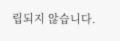립되지 않습니다.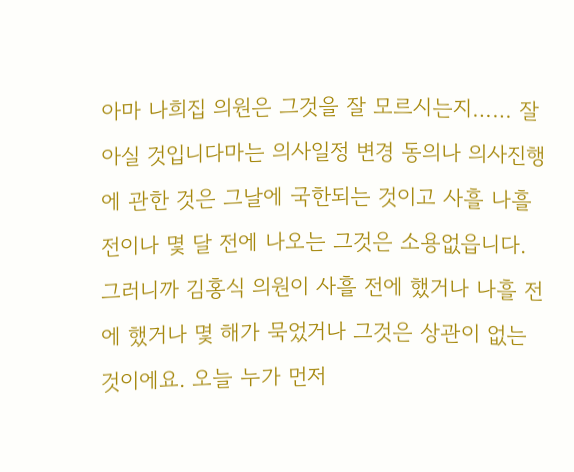아마 나희집 의원은 그것을 잘 모르시는지…… 잘 아실 것입니다마는 의사일정 변경 동의나 의사진행에 관한 것은 그날에 국한되는 것이고 사흘 나흘 전이나 몇 달 전에 나오는 그것은 소용없읍니다. 그러니까 김홍식 의원이 사흘 전에 했거나 나흘 전에 했거나 몇 해가 묵었거나 그것은 상관이 없는 것이에요. 오늘 누가 먼저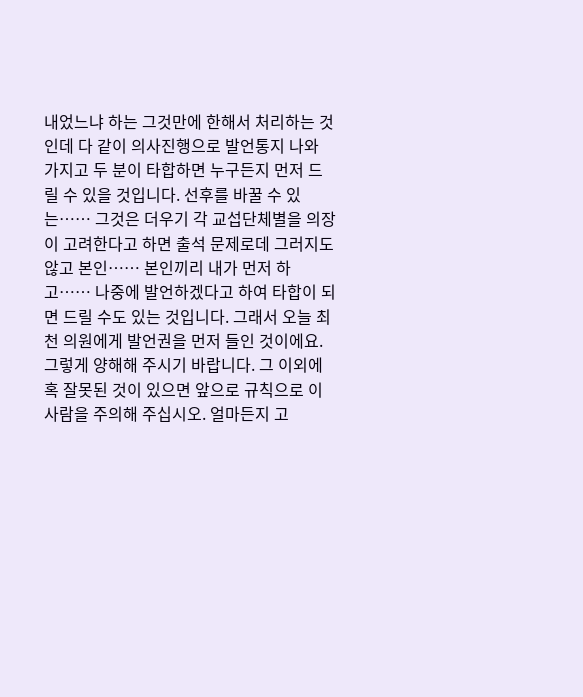내었느냐 하는 그것만에 한해서 처리하는 것인데 다 같이 의사진행으로 발언통지 나와 가지고 두 분이 타합하면 누구든지 먼저 드릴 수 있을 것입니다. 선후를 바꿀 수 있는…… 그것은 더우기 각 교섭단체별을 의장이 고려한다고 하면 출석 문제로데 그러지도 않고 본인…… 본인끼리 내가 먼저 하고…… 나중에 발언하겠다고 하여 타합이 되면 드릴 수도 있는 것입니다. 그래서 오늘 최천 의원에게 발언권을 먼저 들인 것이에요. 그렇게 양해해 주시기 바랍니다. 그 이외에 혹 잘못된 것이 있으면 앞으로 규칙으로 이 사람을 주의해 주십시오. 얼마든지 고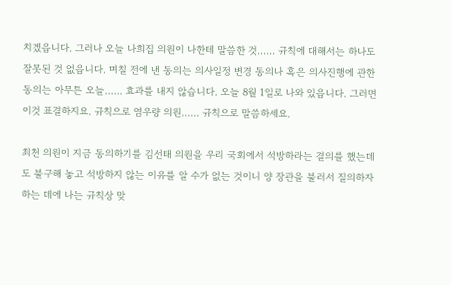치겠읍니다. 그러나 오늘 나희집 의원이 나한테 말씀한 것…… 규칙에 대해서는 하나도 잘못된 것 없읍니다. 며칠 전에 낸 동의는 의사일정 변경 동의나 혹은 의사진행에 관한 동의는 아무튼 오늘…… 효과를 내지 않습니다. 오늘 8월 1일로 나와 있읍니다. 그러면 이것 표결하지요. 규칙으로 염우량 의원…… 규칙으로 말씀하세요.

최천 의원이 지금 동의하기를 김선태 의원을 우리 국회에서 석방하라는 결의를 했는데도 불구해 놓고 석방하지 않는 이유를 알 수가 없는 것이니 양 장관을 불러서 질의하자 하는 데에 나는 규칙상 맞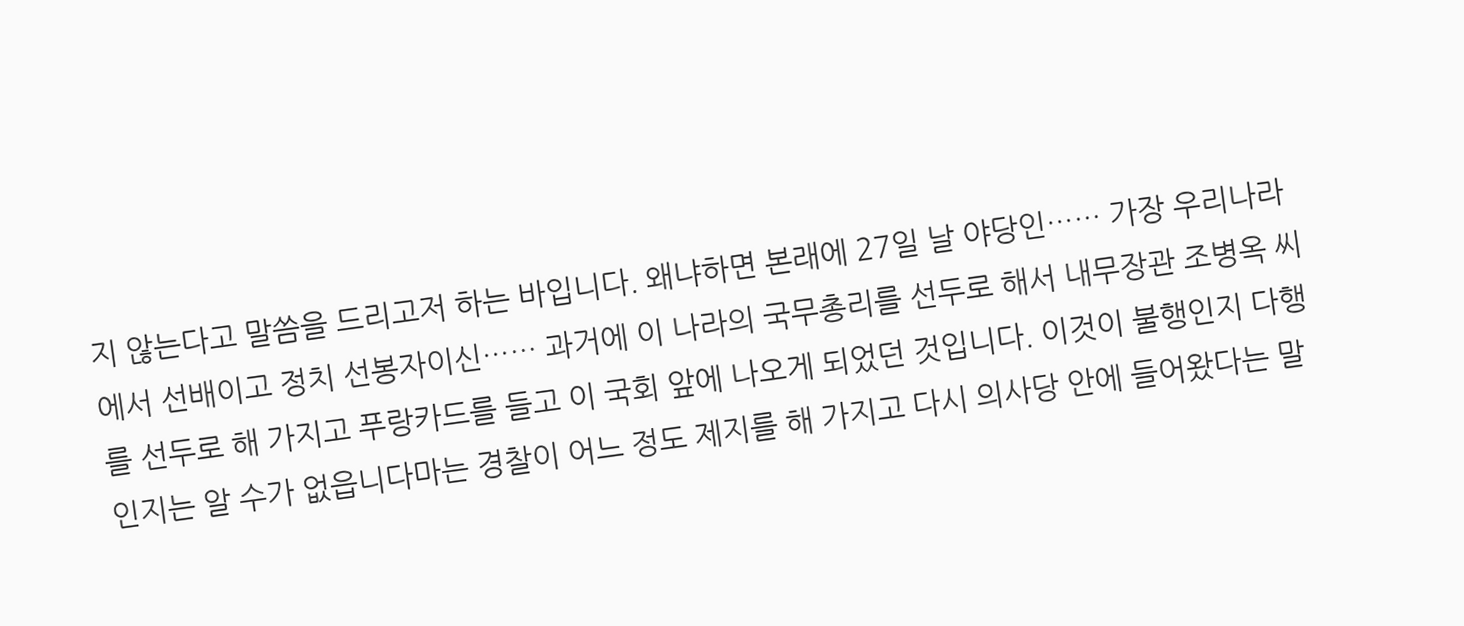지 않는다고 말씀을 드리고저 하는 바입니다. 왜냐하면 본래에 27일 날 야당인…… 가장 우리나라에서 선배이고 정치 선봉자이신…… 과거에 이 나라의 국무총리를 선두로 해서 내무장관 조병옥 씨를 선두로 해 가지고 푸랑카드를 들고 이 국회 앞에 나오게 되었던 것입니다. 이것이 불행인지 다행인지는 알 수가 없읍니다마는 경찰이 어느 정도 제지를 해 가지고 다시 의사당 안에 들어왔다는 말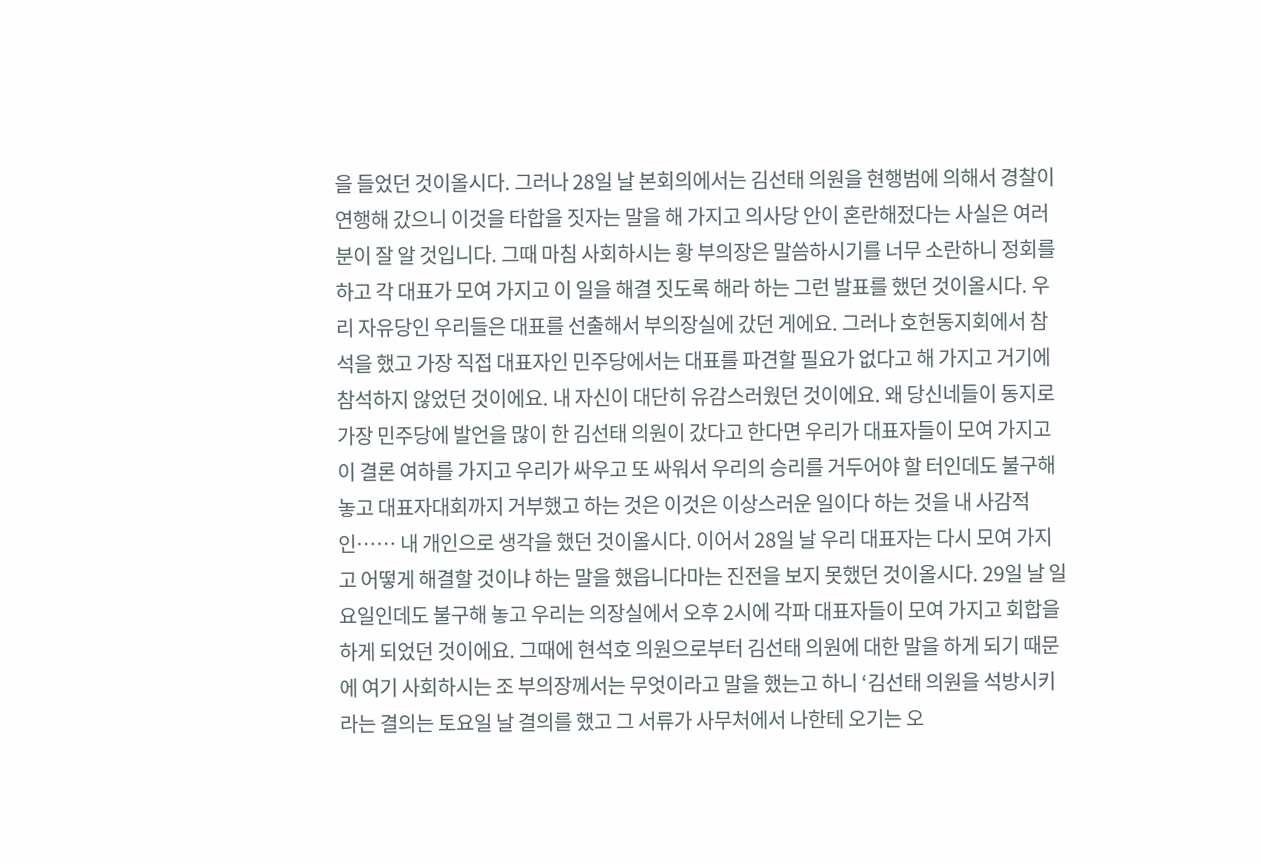을 들었던 것이올시다. 그러나 28일 날 본회의에서는 김선태 의원을 현행범에 의해서 경찰이 연행해 갔으니 이것을 타합을 짓자는 말을 해 가지고 의사당 안이 혼란해젔다는 사실은 여러분이 잘 알 것입니다. 그때 마침 사회하시는 황 부의장은 말씀하시기를 너무 소란하니 정회를 하고 각 대표가 모여 가지고 이 일을 해결 짓도록 해라 하는 그런 발표를 했던 것이올시다. 우리 자유당인 우리들은 대표를 선출해서 부의장실에 갔던 게에요. 그러나 호헌동지회에서 참석을 했고 가장 직접 대표자인 민주당에서는 대표를 파견할 필요가 없다고 해 가지고 거기에 참석하지 않었던 것이에요. 내 자신이 대단히 유감스러웠던 것이에요. 왜 당신네들이 동지로 가장 민주당에 발언을 많이 한 김선태 의원이 갔다고 한다면 우리가 대표자들이 모여 가지고 이 결론 여하를 가지고 우리가 싸우고 또 싸워서 우리의 승리를 거두어야 할 터인데도 불구해 놓고 대표자대회까지 거부했고 하는 것은 이것은 이상스러운 일이다 하는 것을 내 사감적인…… 내 개인으로 생각을 했던 것이올시다. 이어서 28일 날 우리 대표자는 다시 모여 가지고 어떻게 해결할 것이냐 하는 말을 했읍니다마는 진전을 보지 못했던 것이올시다. 29일 날 일요일인데도 불구해 놓고 우리는 의장실에서 오후 2시에 각파 대표자들이 모여 가지고 회합을 하게 되었던 것이에요. 그때에 현석호 의원으로부터 김선태 의원에 대한 말을 하게 되기 때문에 여기 사회하시는 조 부의장께서는 무엇이라고 말을 했는고 하니 ‘김선태 의원을 석방시키라는 결의는 토요일 날 결의를 했고 그 서류가 사무처에서 나한테 오기는 오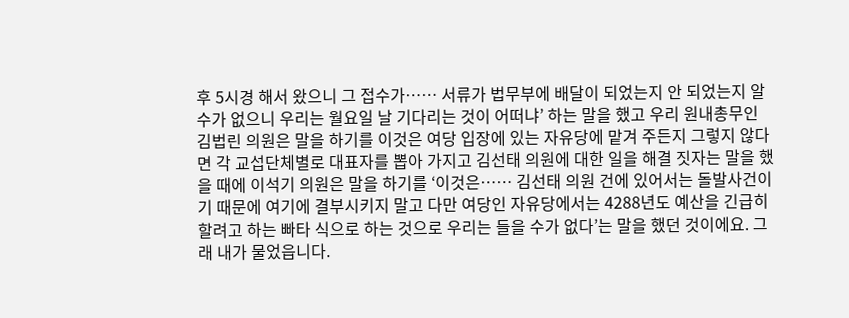후 5시경 해서 왔으니 그 접수가…… 서류가 법무부에 배달이 되었는지 안 되었는지 알 수가 없으니 우리는 월요일 날 기다리는 것이 어떠냐’ 하는 말을 했고 우리 원내총무인 김법린 의원은 말을 하기를 이것은 여당 입장에 있는 자유당에 맡겨 주든지 그렇지 않다면 각 교섭단체별로 대표자를 뽑아 가지고 김선태 의원에 대한 일을 해결 짓자는 말을 했을 때에 이석기 의원은 말을 하기를 ‘이것은…… 김선태 의원 건에 있어서는 돌발사건이기 때문에 여기에 결부시키지 말고 다만 여당인 자유당에서는 4288년도 예산을 긴급히 할려고 하는 빠타 식으로 하는 것으로 우리는 들을 수가 없다’는 말을 했던 것이에요. 그래 내가 물었읍니다.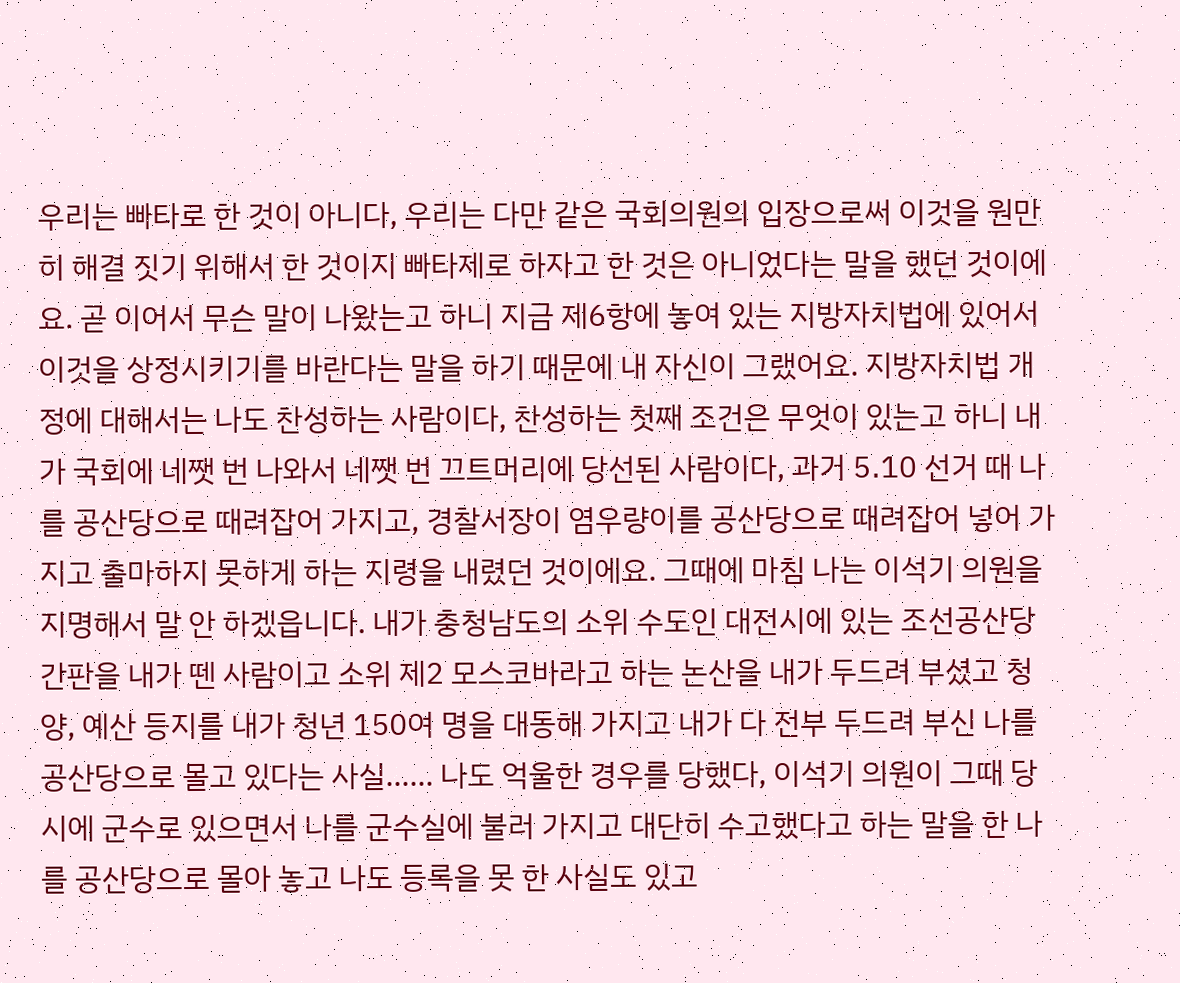우리는 빠타로 한 것이 아니다, 우리는 다만 같은 국회의원의 입장으로써 이것을 원만히 해결 짓기 위해서 한 것이지 빠타제로 하자고 한 것은 아니었다는 말을 했던 것이에요. 곧 이어서 무슨 말이 나왔는고 하니 지금 제6항에 놓여 있는 지방자치법에 있어서 이것을 상정시키기를 바란다는 말을 하기 때문에 내 자신이 그랬어요. 지방자치법 개정에 대해서는 나도 찬성하는 사람이다, 찬성하는 첫째 조건은 무엇이 있는고 하니 내가 국회에 네쨋 번 나와서 네쨋 번 끄트머리에 당선된 사람이다, 과거 5․10 선거 때 나를 공산당으로 때려잡어 가지고, 경찰서장이 염우량이를 공산당으로 때려잡어 넣어 가지고 출마하지 못하게 하는 지령을 내렸던 것이에요. 그때에 마침 나는 이석기 의원을 지명해서 말 안 하겠읍니다. 내가 충청남도의 소위 수도인 대전시에 있는 조선공산당 간판을 내가 뗀 사람이고 소위 제2 모스코바라고 하는 논산을 내가 두드려 부셨고 청양, 예산 등지를 내가 청년 150여 명을 대동해 가지고 내가 다 전부 두드려 부신 나를 공산당으로 몰고 있다는 사실…… 나도 억울한 경우를 당했다, 이석기 의원이 그때 당시에 군수로 있으면서 나를 군수실에 불러 가지고 대단히 수고했다고 하는 말을 한 나를 공산당으로 몰아 놓고 나도 등록을 못 한 사실도 있고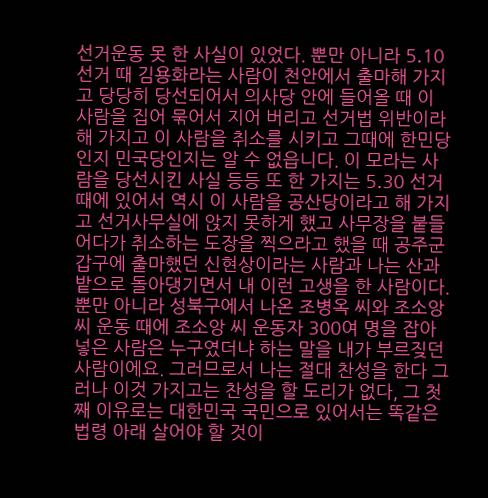선거운동 못 한 사실이 있었다. 뿐만 아니라 5․10 선거 때 김용화라는 사람이 천안에서 출마해 가지고 당당히 당선되어서 의사당 안에 들어올 때 이 사람을 집어 묶어서 지어 버리고 선거법 위반이라 해 가지고 이 사람을 취소를 시키고 그때에 한민당인지 민국당인지는 알 수 없읍니다. 이 모라는 사람을 당선시킨 사실 등등 또 한 가지는 5․30 선거 때에 있어서 역시 이 사람을 공산당이라고 해 가지고 선거사무실에 앉지 못하게 했고 사무장을 붙들어다가 취소하는 도장을 찍으라고 했을 때 공주군 갑구에 출마했던 신현상이라는 사람과 나는 산과 밭으로 돌아댕기면서 내 이런 고생을 한 사람이다. 뿐만 아니라 성북구에서 나온 조병옥 씨와 조소앙 씨 운동 때에 조소앙 씨 운동자 300여 명을 잡아넣은 사람은 누구였더냐 하는 말을 내가 부르짖던 사람이에요. 그러므로서 나는 절대 찬성을 한다 그러나 이것 가지고는 찬성을 할 도리가 없다, 그 첫째 이유로는 대한민국 국민으로 있어서는 똑같은 법령 아래 살어야 할 것이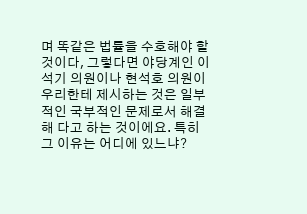며 똑같은 법률을 수호해야 할 것이다, 그렇다면 야당계인 이석기 의원이나 현석호 의원이 우리한테 제시하는 것은 일부적인 국부적인 문제로서 해결해 다고 하는 것이에요. 특히 그 이유는 어디에 있느냐?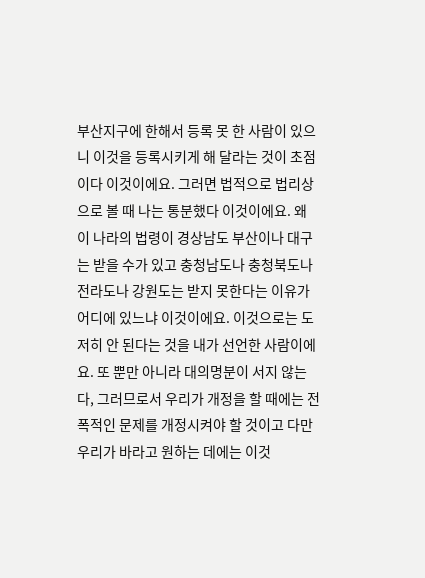부산지구에 한해서 등록 못 한 사람이 있으니 이것을 등록시키게 해 달라는 것이 초점이다 이것이에요. 그러면 법적으로 법리상으로 볼 때 나는 통분했다 이것이에요. 왜 이 나라의 법령이 경상남도 부산이나 대구는 받을 수가 있고 충청남도나 충청북도나 전라도나 강원도는 받지 못한다는 이유가 어디에 있느냐 이것이에요. 이것으로는 도저히 안 된다는 것을 내가 선언한 사람이에요. 또 뿐만 아니라 대의명분이 서지 않는다, 그러므로서 우리가 개정을 할 때에는 전폭적인 문제를 개정시켜야 할 것이고 다만 우리가 바라고 원하는 데에는 이것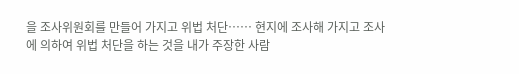을 조사위원회를 만들어 가지고 위법 처단…… 현지에 조사해 가지고 조사에 의하여 위법 처단을 하는 것을 내가 주장한 사람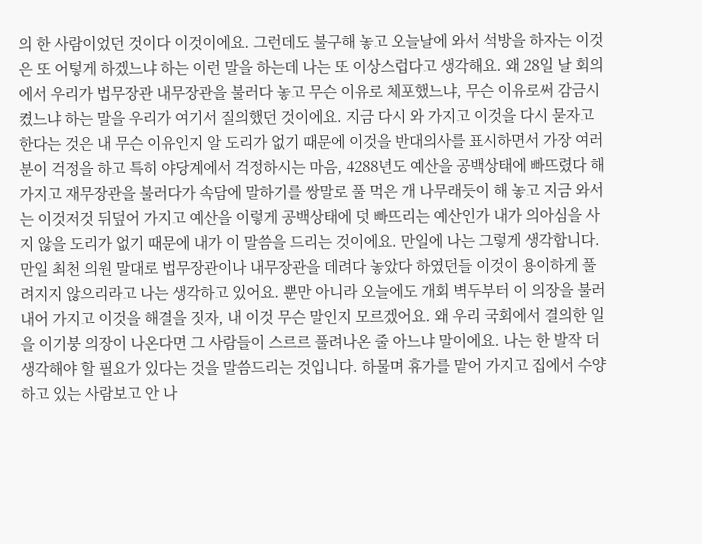의 한 사람이었던 것이다 이것이에요. 그런데도 불구해 놓고 오늘날에 와서 석방을 하자는 이것은 또 어텋게 하겠느냐 하는 이런 말을 하는데 나는 또 이상스럽다고 생각해요. 왜 28일 날 회의에서 우리가 법무장관 내무장관을 불러다 놓고 무슨 이유로 체포했느냐, 무슨 이유로써 감금시켰느냐 하는 말을 우리가 여기서 질의했던 것이에요. 지금 다시 와 가지고 이것을 다시 묻자고 한다는 것은 내 무슨 이유인지 알 도리가 없기 때문에 이것을 반대의사를 표시하면서 가장 여러분이 걱정을 하고 특히 야당계에서 걱정하시는 마음, 4288년도 예산을 공백상태에 빠뜨렸다 해 가지고 재무장관을 불러다가 속담에 말하기를 쌍말로 풀 먹은 개 나무래듯이 해 놓고 지금 와서는 이것저것 뒤덮어 가지고 예산을 이렇게 공백상태에 덧 빠뜨리는 예산인가 내가 의아심을 사지 않을 도리가 없기 때문에 내가 이 말씀을 드리는 것이에요. 만일에 나는 그렇게 생각합니다. 만일 최천 의원 말대로 법무장관이나 내무장관을 데려다 놓았다 하였던들 이것이 용이하게 풀려지지 않으리라고 나는 생각하고 있어요. 뿐만 아니라 오늘에도 개회 벽두부터 이 의장을 불러내어 가지고 이것을 해결을 짓자, 내 이것 무슨 말인지 모르겠어요. 왜 우리 국회에서 결의한 일을 이기붕 의장이 나온다면 그 사람들이 스르르 풀려나온 줄 아느냐 말이에요. 나는 한 발작 더 생각해야 할 필요가 있다는 것을 말씀드리는 것입니다. 하물며 휴가를 맡어 가지고 집에서 수양하고 있는 사람보고 안 나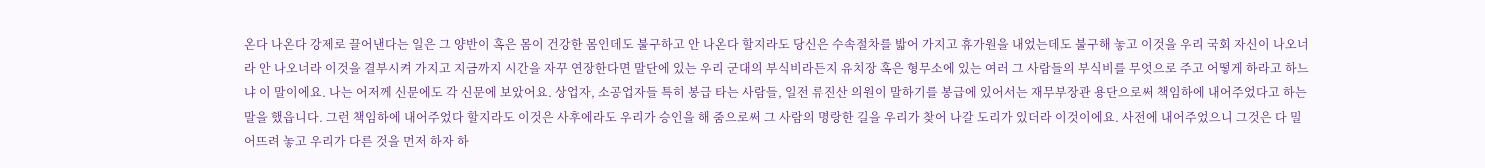온다 나온다 강제로 끌어낸다는 일은 그 양반이 혹은 몸이 건강한 몸인데도 불구하고 안 나온다 할지라도 당신은 수속절차를 밟어 가지고 휴가원을 내었는데도 불구해 놓고 이것을 우리 국회 자신이 나오너라 안 나오너라 이것을 결부시켜 가지고 지금까지 시간을 자꾸 연장한다면 말단에 있는 우리 군대의 부식비라든지 유치장 혹은 형무소에 있는 여러 그 사람들의 부식비를 무엇으로 주고 어떻게 하라고 하느냐 이 말이에요. 나는 어저께 신문에도 각 신문에 보았어요. 상업자, 소공업자들 특히 봉급 타는 사람들, 일전 류진산 의원이 말하기를 봉급에 있어서는 재무부장관 용단으로써 책임하에 내어주었다고 하는 말을 했읍니다. 그런 책임하에 내어주었다 할지라도 이것은 사후에라도 우리가 승인을 해 줌으로써 그 사람의 명랑한 길을 우리가 찾어 나갈 도리가 있더라 이것이에요. 사전에 내어주었으니 그것은 다 밀어뜨려 놓고 우리가 다른 것을 먼저 하자 하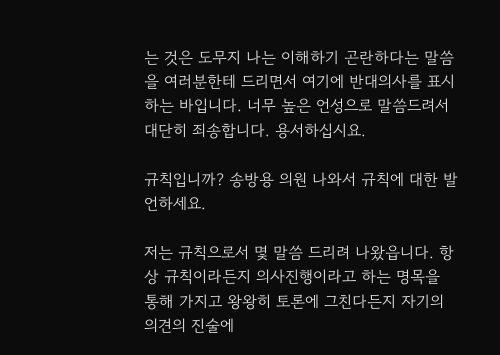는 것은 도무지 나는 이해하기 곤란하다는 말씀을 여러분한테 드리면서 여기에 반대의사를 표시하는 바입니다. 너무 높은 언성으로 말씀드려서 대단히 죄송합니다. 용서하십시요.

규칙입니까? 송방용 의원 나와서 규칙에 대한 발언하세요.

저는 규칙으로서 몇 말씀 드리려 나왔읍니다. 항상 규칙이라든지 의사진행이라고 하는 명목을 통해 가지고 왕왕히 토론에 그친다든지 자기의 의견의 진술에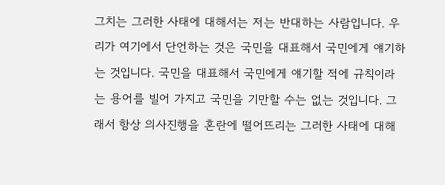그치는 그러한 사태에 대해서는 저는 반대하는 사람입니다. 우리가 여기에서 단언하는 것은 국민을 대표해서 국민에게 얘기하는 것입니다. 국민을 대표해서 국민에게 얘기할 적에 규칙이라는 용어를 빌어 가지고 국민을 기만할 수는 없는 것입니다. 그래서 항상 의사진행을 혼란에 떨어뜨리는 그러한 사태에 대해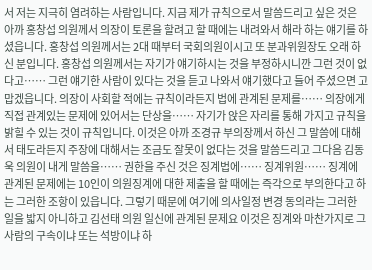서 저는 지극히 염려하는 사람입니다. 지금 제가 규칙으로서 말씀드리고 싶은 것은 아까 홍창섭 의원께서 의장이 토론을 할려고 할 때에는 내려와서 해라 하는 얘기를 하셨읍니다. 홍창섭 의원께서는 2대 때부터 국회의원이시고 또 분과위원장도 오래 하신 분입니다. 홍창섭 의원께서는 자기가 얘기하시는 것을 부정하시니깐 그런 것이 없다고…… 그런 얘기한 사람이 있다는 것을 듣고 나와서 얘기했다고 들어 주셨으면 고맙겠읍니다. 의장이 사회할 적에는 규칙이라든지 법에 관계된 문제를…… 의장에게 직접 관계있는 문제에 있어서는 단상을…… 자기가 앉은 자리를 통해 가지고 규칙을 밝힐 수 있는 것이 규칙입니다. 이것은 아까 조경규 부의장께서 하신 그 말씀에 대해서 태도라든지 주장에 대해서는 조금도 잘못이 없다는 것을 말씀드리고 그다음 김동욱 의원이 내게 말씀을…… 권한을 주신 것은 징계법에…… 징계위원…… 징계에 관계된 문제에는 10인이 의원징계에 대한 제출을 할 때에는 즉각으로 부의한다고 하는 그러한 조항이 있읍니다. 그렇기 때문에 여기에 의사일정 변경 동의라는 그러한 일을 밟지 아니하고 김선태 의원 일신에 관계된 문제요 이것은 징계와 마찬가지로 그 사람의 구속이냐 또는 석방이냐 하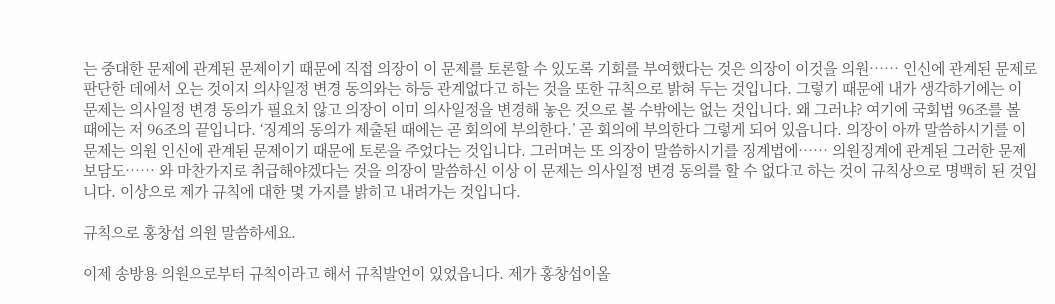는 중대한 문제에 관계된 문제이기 때문에 직접 의장이 이 문제를 토론할 수 있도록 기회를 부여했다는 것은 의장이 이것을 의원…… 인신에 관계된 문제로 판단한 데에서 오는 것이지 의사일정 변경 동의와는 하등 관계없다고 하는 것을 또한 규칙으로 밝혀 두는 것입니다. 그렇기 때문에 내가 생각하기에는 이 문제는 의사일정 변경 동의가 필요치 않고 의장이 이미 의사일정을 변경해 놓은 것으로 볼 수밖에는 없는 것입니다. 왜 그러냐? 여기에 국회법 96조를 볼 때에는 저 96조의 끝입니다. ‘징계의 동의가 제출된 때에는 곧 회의에 부의한다.’ 곧 회의에 부의한다 그렇게 되어 있읍니다. 의장이 아까 말씀하시기를 이 문제는 의원 인신에 관계된 문제이기 때문에 토론을 주었다는 것입니다. 그러며는 또 의장이 말씀하시기를 징계법에…… 의원징계에 관계된 그러한 문제보담도…… 와 마찬가지로 취급해야겠다는 것을 의장이 말씀하신 이상 이 문제는 의사일정 변경 동의를 할 수 없다고 하는 것이 규칙상으로 명백히 된 것입니다. 이상으로 제가 규칙에 대한 몇 가지를 밝히고 내려가는 것입니다.

규칙으로 홍창섭 의원 말씀하세요.

이제 송방용 의원으로부터 규칙이라고 해서 규칙발언이 있었읍니다. 제가 홍창섭이올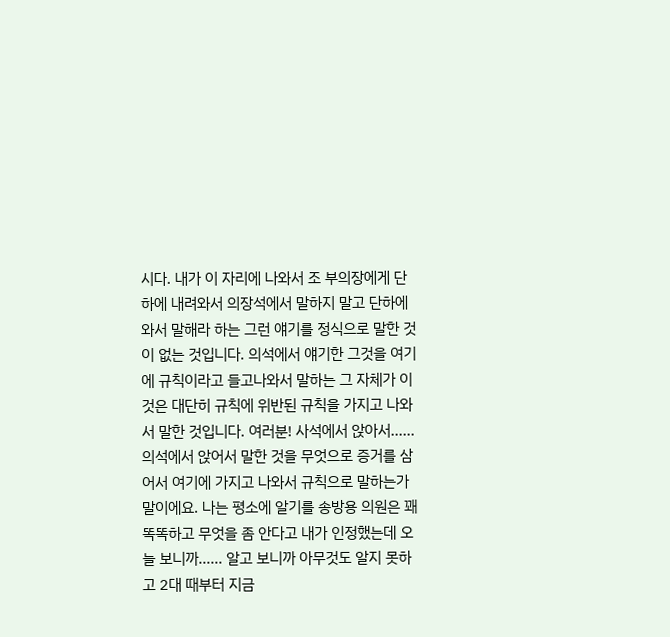시다. 내가 이 자리에 나와서 조 부의장에게 단하에 내려와서 의장석에서 말하지 말고 단하에 와서 말해라 하는 그런 얘기를 정식으로 말한 것이 없는 것입니다. 의석에서 얘기한 그것을 여기에 규칙이라고 들고나와서 말하는 그 자체가 이것은 대단히 규칙에 위반된 규칙을 가지고 나와서 말한 것입니다. 여러분! 사석에서 앉아서…… 의석에서 앉어서 말한 것을 무엇으로 증거를 삼어서 여기에 가지고 나와서 규칙으로 말하는가 말이에요. 나는 평소에 알기를 송방용 의원은 꽤 똑똑하고 무엇을 좀 안다고 내가 인정했는데 오늘 보니까…… 알고 보니까 아무것도 알지 못하고 2대 때부터 지금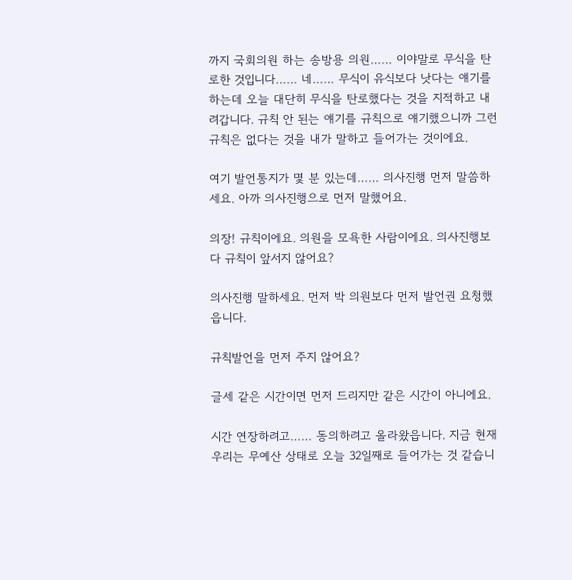까지 국회의원 하는 송방용 의원…… 이야말로 무식을 탄로한 것입니다…… 네…… 무식이 유식보다 낫다는 얘기를 하는데 오늘 대단히 무식을 탄로했다는 것을 지적하고 내려갑니다. 규칙 안 된는 얘기를 규칙으로 얘기했으니까 그런 규칙은 없다는 것을 내가 말하고 들어가는 것이에요.

여기 발언통지가 몇 분 있는데…… 의사진행 먼저 말씀하세요. 아까 의사진행으로 먼저 말했어요.

의장! 규칙이에요. 의원을 모욕한 사람이에요. 의사진행보다 규칙이 앞서지 않어요?

의사진행 말하세요. 먼저 박 의원보다 먼저 발언권 요청했읍니다.

규칙발언을 먼저 주지 않어요?

글세 같은 시간이면 먼저 드리지만 같은 시간이 아니에요.

시간 연장하려고…… 동의하려고 올라왔읍니다. 지금 현재 우리는 무예산 상태로 오늘 32일째로 들어가는 것 같습니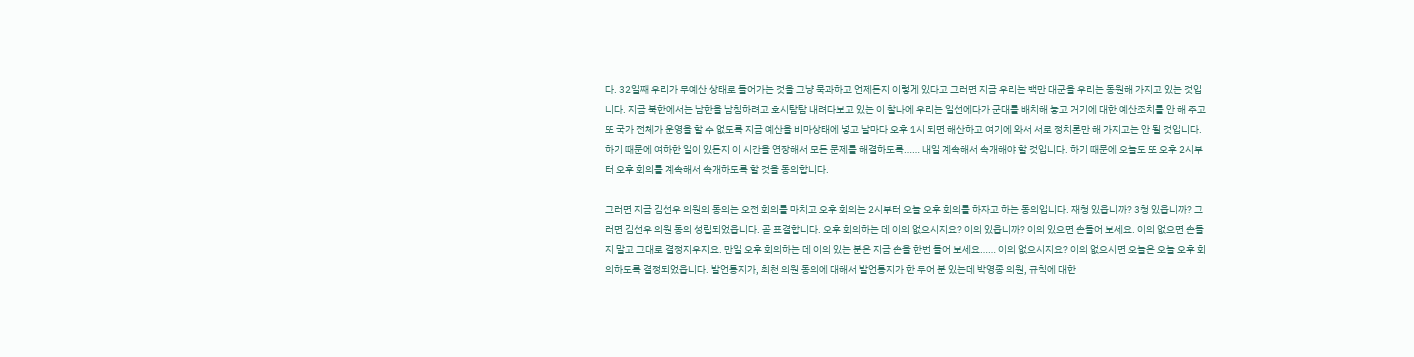다. 32일째 우리가 무예산 상태로 들어가는 것을 그냥 묵과하고 언제든지 이렇게 있다고 그러면 지금 우리는 백만 대군을 우리는 동원해 가지고 있는 것입니다. 지금 북한에서는 남한을 남침하려고 호시탐탐 내려다보고 있는 이 찰나에 우리는 일선에다가 군대를 배치해 놓고 거기에 대한 예산조치를 안 해 주고 또 국가 전체가 운영을 할 수 없도록 지금 예산을 비마상태에 넣고 날마다 오후 1시 되면 해산하고 여기에 와서 서로 정치론만 해 가지고는 안 될 것입니다. 하기 때문에 여하한 일이 있든지 이 시간을 연장해서 모든 문제를 해결하도록…… 내일 계속해서 속개해야 할 것입니다. 하기 때문에 오늘도 또 오후 2시부터 오후 회의를 계속해서 속개하도록 할 것을 동의합니다.

그러면 지금 김선우 의원의 동의는 오전 회의를 마치고 오후 회의는 2시부터 오늘 오후 회의를 하자고 하는 동의입니다. 재청 있읍니까? 3청 있읍니까? 그러면 김선우 의원 동의 성립되었읍니다. 곧 표결합니다. 오후 회의하는 데 이의 없으시지요? 이의 있읍니까? 이의 있으면 손들어 보세요. 이의 없으면 손들지 말고 그대로 결정지우지요. 만일 오후 회의하는 데 이의 있는 분은 지금 손을 한번 들어 보세요…… 이의 없으시지요? 이의 없으시면 오늘은 오늘 오후 회의하도록 결정되었읍니다. 발언통지가, 최천 의원 동의에 대해서 발언통지가 한 두어 분 있는데 박영종 의원, 규칙에 대한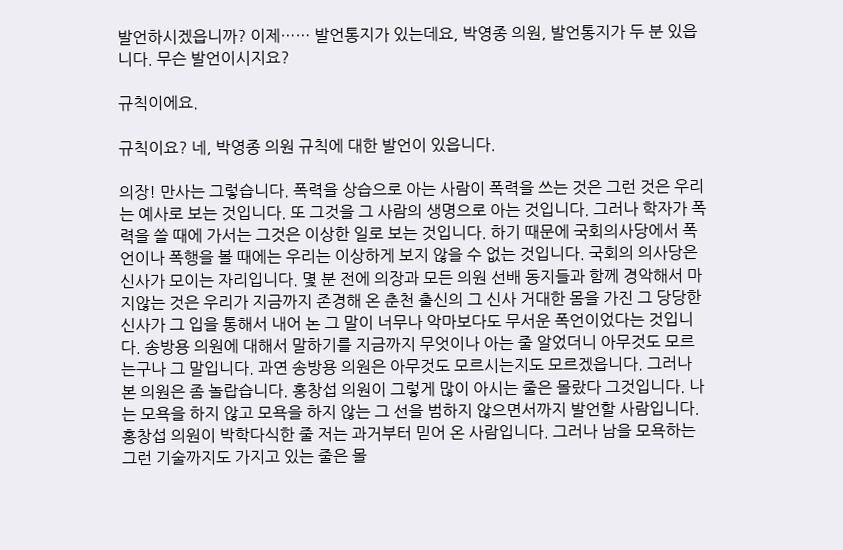발언하시겠읍니까? 이제…… 발언통지가 있는데요, 박영종 의원, 발언통지가 두 분 있읍니다. 무슨 발언이시지요?

규칙이에요.

규칙이요? 네, 박영종 의원 규칙에 대한 발언이 있읍니다.

의장! 만사는 그렇습니다. 폭력을 상습으로 아는 사람이 폭력을 쓰는 것은 그런 것은 우리는 예사로 보는 것입니다. 또 그것을 그 사람의 생명으로 아는 것입니다. 그러나 학자가 폭력을 쓸 때에 가서는 그것은 이상한 일로 보는 것입니다. 하기 때문에 국회의사당에서 폭언이나 폭행을 볼 때에는 우리는 이상하게 보지 않을 수 없는 것입니다. 국회의 의사당은 신사가 모이는 자리입니다. 몇 분 전에 의장과 모든 의원 선배 동지들과 함께 경악해서 마지않는 것은 우리가 지금까지 존경해 온 춘천 출신의 그 신사 거대한 몸을 가진 그 당당한 신사가 그 입을 통해서 내어 논 그 말이 너무나 악마보다도 무서운 폭언이었다는 것입니다. 송방용 의원에 대해서 말하기를 지금까지 무엇이나 아는 줄 알었더니 아무것도 모르는구나 그 말입니다. 과연 송방용 의원은 아무것도 모르시는지도 모르겠읍니다. 그러나 본 의원은 좀 놀랍습니다. 홍창섭 의원이 그렇게 많이 아시는 줄은 몰랐다 그것입니다. 나는 모욕을 하지 않고 모욕을 하지 않는 그 선을 범하지 않으면서까지 발언할 사람입니다. 홍창섭 의원이 박학다식한 줄 저는 과거부터 믿어 온 사람입니다. 그러나 남을 모욕하는 그런 기술까지도 가지고 있는 줄은 몰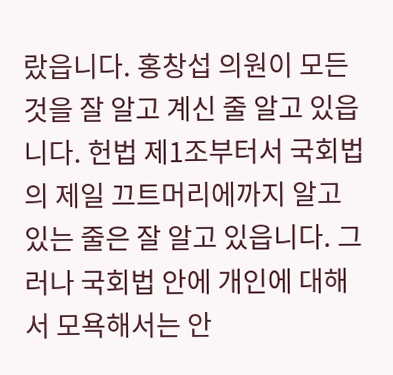랐읍니다. 홍창섭 의원이 모든 것을 잘 알고 계신 줄 알고 있읍니다. 헌법 제1조부터서 국회법의 제일 끄트머리에까지 알고 있는 줄은 잘 알고 있읍니다. 그러나 국회법 안에 개인에 대해서 모욕해서는 안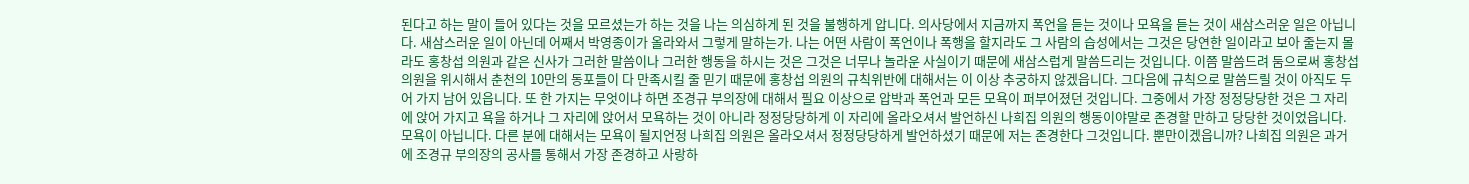된다고 하는 말이 들어 있다는 것을 모르셨는가 하는 것을 나는 의심하게 된 것을 불행하게 압니다. 의사당에서 지금까지 폭언을 듣는 것이나 모욕을 듣는 것이 새삼스러운 일은 아닙니다. 새삼스러운 일이 아닌데 어째서 박영종이가 올라와서 그렇게 말하는가. 나는 어떤 사람이 폭언이나 폭행을 할지라도 그 사람의 습성에서는 그것은 당연한 일이라고 보아 줄는지 몰라도 홍창섭 의원과 같은 신사가 그러한 말씀이나 그러한 행동을 하시는 것은 그것은 너무나 놀라운 사실이기 때문에 새삼스럽게 말씀드리는 것입니다. 이쯤 말씀드려 둠으로써 홍창섭 의원을 위시해서 춘천의 10만의 동포들이 다 만족시킬 줄 믿기 때문에 홍창섭 의원의 규칙위반에 대해서는 이 이상 추궁하지 않겠읍니다. 그다음에 규칙으로 말씀드릴 것이 아직도 두어 가지 남어 있읍니다. 또 한 가지는 무엇이냐 하면 조경규 부의장에 대해서 필요 이상으로 압박과 폭언과 모든 모욕이 퍼부어졌던 것입니다. 그중에서 가장 정정당당한 것은 그 자리에 앉어 가지고 욕을 하거나 그 자리에 앉어서 모욕하는 것이 아니라 정정당당하게 이 자리에 올라오셔서 발언하신 나희집 의원의 행동이야말로 존경할 만하고 당당한 것이었읍니다. 모욕이 아닙니다. 다른 분에 대해서는 모욕이 될지언정 나희집 의원은 올라오셔서 정정당당하게 발언하셨기 때문에 저는 존경한다 그것입니다. 뿐만이겠읍니까? 나희집 의원은 과거에 조경규 부의장의 공사를 통해서 가장 존경하고 사랑하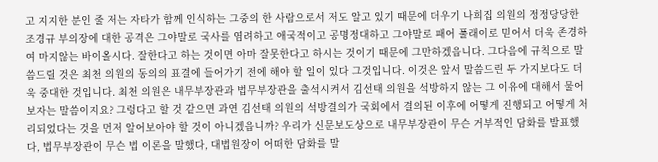고 지지한 분인 줄 저는 자타가 함께 인식하는 그중의 한 사람으로서 저도 알고 있기 때문에 더우기 나희집 의원의 정정당당한 조경규 부의장에 대한 공격은 그야말로 국사를 염려하고 애국적이고 공명정대하고 그야말로 패어 풀래이로 믿어서 더욱 존경하여 마지않는 바이올시다. 잘한다고 하는 것이면 아마 잘못한다고 하시는 것이기 때문에 그만하겠읍니다. 그다음에 규칙으로 말씀드릴 것은 최천 의원의 동의의 표결에 들어가기 전에 해야 할 일이 있다 그것입니다. 이것은 앞서 말씀드린 두 가지보다도 더욱 중대한 것입니다. 최천 의원은 내무부장관과 법무부장관을 출석시켜서 김선태 의원을 석방하지 않는 그 이유에 대해서 물어보자는 말씀이지요? 그렁다고 할 것 같으면 과연 김선태 의원의 석방결의가 국회에서 결의된 이후에 어떻게 진행되고 어떻게 처리되었다는 것을 먼저 알어보아야 할 것이 아니겠읍니까? 우리가 신문보도상으로 내무부장관이 무슨 거부적인 담화를 발표했다, 법무부장관이 무슨 법 이론을 말했다, 대법원장이 어떠한 담화를 말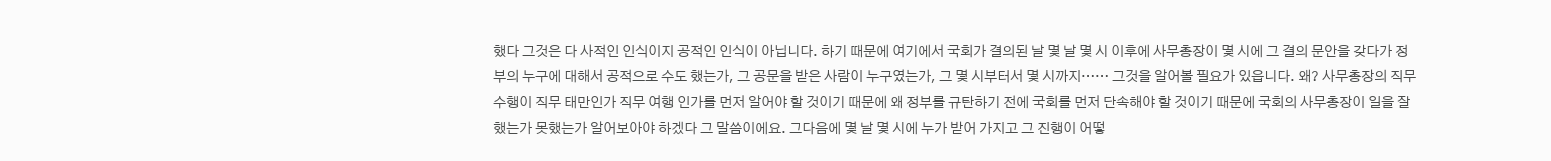했다 그것은 다 사적인 인식이지 공적인 인식이 아닙니다. 하기 때문에 여기에서 국회가 결의된 날 몇 날 몇 시 이후에 사무총장이 몇 시에 그 결의 문안을 갖다가 정부의 누구에 대해서 공적으로 수도 했는가, 그 공문을 받은 사람이 누구였는가, 그 몇 시부터서 몇 시까지…… 그것을 알어볼 필요가 있읍니다. 왜? 사무총장의 직무수행이 직무 태만인가 직무 여행 인가를 먼저 알어야 할 것이기 때문에 왜 정부를 규탄하기 전에 국회를 먼저 단속해야 할 것이기 때문에 국회의 사무총장이 일을 잘했는가 못했는가 알어보아야 하겠다 그 말씀이에요. 그다음에 몇 날 몇 시에 누가 받어 가지고 그 진행이 어떻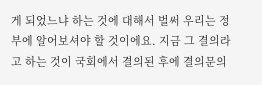게 되었느냐 하는 것에 대해서 벌써 우리는 정부에 알어보셔야 할 것이에요. 지금 그 결의라고 하는 것이 국회에서 결의된 후에 결의문의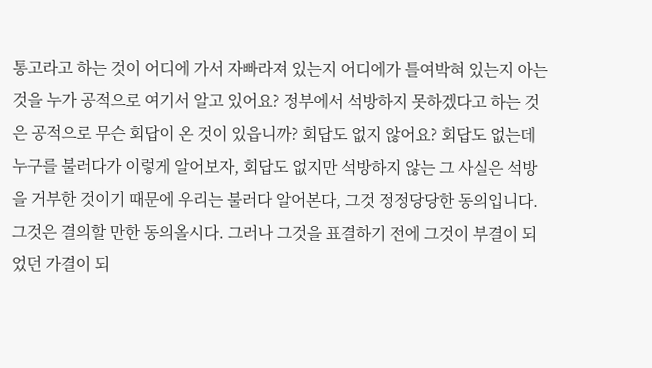통고라고 하는 것이 어디에 가서 자빠라져 있는지 어디에가 틀여박혀 있는지 아는 것을 누가 공적으로 여기서 알고 있어요? 정부에서 석방하지 못하겠다고 하는 것은 공적으로 무슨 회답이 온 것이 있읍니까? 회답도 없지 않어요? 회답도 없는데 누구를 불러다가 이렇게 알어보자, 회답도 없지만 석방하지 않는 그 사실은 석방을 거부한 것이기 때문에 우리는 불러다 알어본다, 그것 정정당당한 동의입니다. 그것은 결의할 만한 동의올시다. 그러나 그것을 표결하기 전에 그것이 부결이 되었던 가결이 되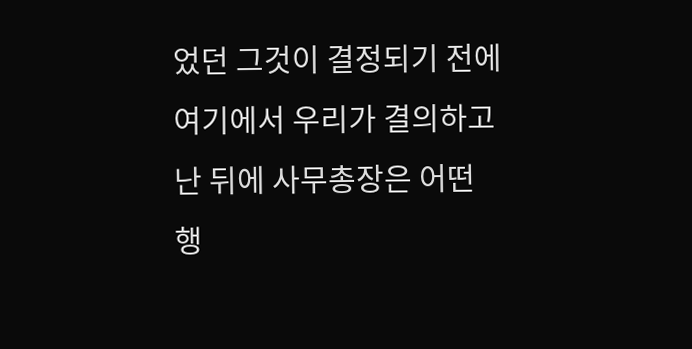었던 그것이 결정되기 전에 여기에서 우리가 결의하고 난 뒤에 사무총장은 어떤 행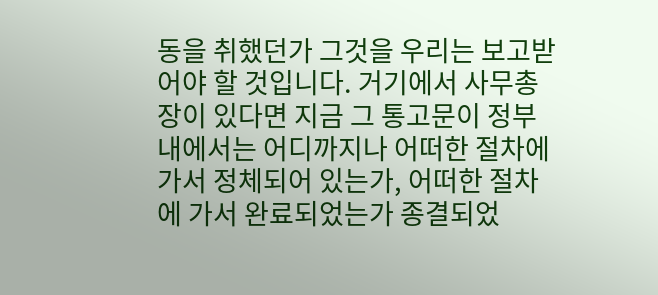동을 취했던가 그것을 우리는 보고받어야 할 것입니다. 거기에서 사무총장이 있다면 지금 그 통고문이 정부 내에서는 어디까지나 어떠한 절차에 가서 정체되어 있는가, 어떠한 절차에 가서 완료되었는가 종결되었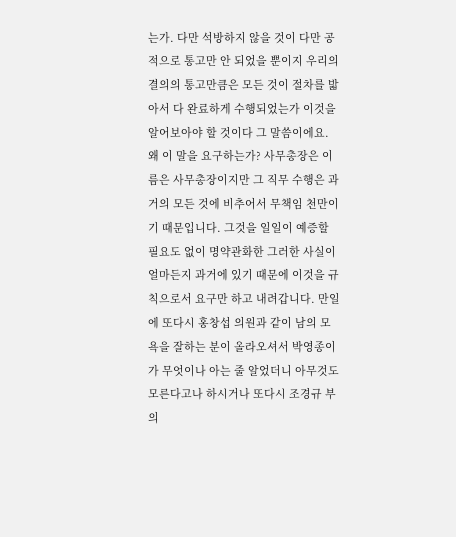는가. 다만 석방하지 않을 것이 다만 공적으로 통고만 안 되었을 뿐이지 우리의 결의의 통고만큼은 모든 것이 절차를 밟아서 다 완료하게 수행되었는가 이것을 알어보아야 할 것이다 그 말씀이에요. 왜 이 말을 요구하는가? 사무총장은 이름은 사무총장이지만 그 직무 수행은 과거의 모든 것에 비추어서 무책임 천만이기 때문입니다. 그것을 일일이 예증할 필요도 없이 명약관화한 그러한 사실이 얼마든지 과거에 있기 때문에 이것을 규칙으로서 요구만 하고 내려갑니다. 만일에 또다시 홍창섭 의원과 같이 남의 모욕을 잘하는 분이 올라오셔서 박영종이가 무엇이나 아는 줄 알었더니 아무것도 모른다고나 하시거나 또다시 조경규 부의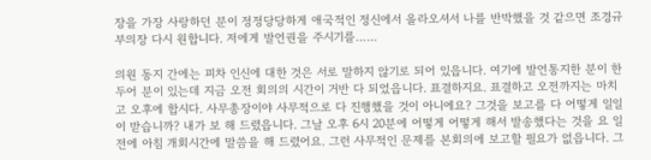장을 가장 사랑하던 분이 정정당당하게 애국적인 정신에서 올라오셔서 나를 반박했을 것 같으면 조경규 부의장 다시 원합니다. 저에게 발언권을 주시기를……

의원 동지 간에는 피차 인신에 대한 것은 서로 말하지 않기로 되어 있읍니다. 여기에 발언통지한 분이 한 두어 분이 있는데 지금 오전 회의의 시간이 거반 다 되었읍니다. 표결하지요. 표결하고 오전까지는 마치고 오후에 합시다. 사무총장이야 사무적으로 다 진행했을 것이 아니에요? 그것을 보고를 다 어떻게 일일이 받습니까? 내가 보 해 드렸읍니다. 그날 오후 6시 20분에 어떻게 어떻게 해서 발송했다는 것을 요 일전에 아침 개회시간에 말씀을 해 드렸어요. 그런 사무적인 문제를 본회의에 보고할 필요가 없읍니다. 그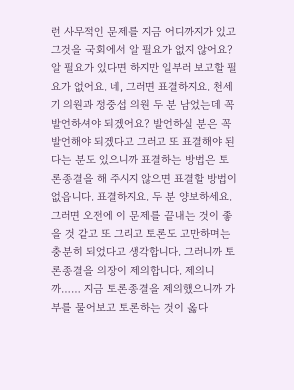런 사무적인 문제를 지금 어디까지가 있고 그것을 국회에서 알 필요가 없지 않어요? 알 필요가 있다면 하지만 일부러 보고할 필요가 없어요. 네, 그러면 표결하지요. 천세기 의원과 정중섭 의원 두 분 남었는데 꼭 발언하셔야 되겠어요? 발언하실 분은 꼭 발언해야 되겠다고 그러고 또 표결해야 된다는 분도 있으니까 표결하는 방법은 토론종결을 해 주시지 않으면 표결할 방법이 없읍니다. 표결하지요. 두 분 양보하세요. 그러면 오전에 이 문제를 끝내는 것이 좋을 것 같고 또 그리고 토론도 고만하며는 충분히 되었다고 생각합니다. 그러니까 토론종결을 의장이 제의합니다. 제의니까…… 지금 토론종결을 제의했으니까 가부를 물어보고 토론하는 것이 옳다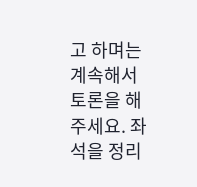고 하며는 계속해서 토론을 해 주세요. 좌석을 정리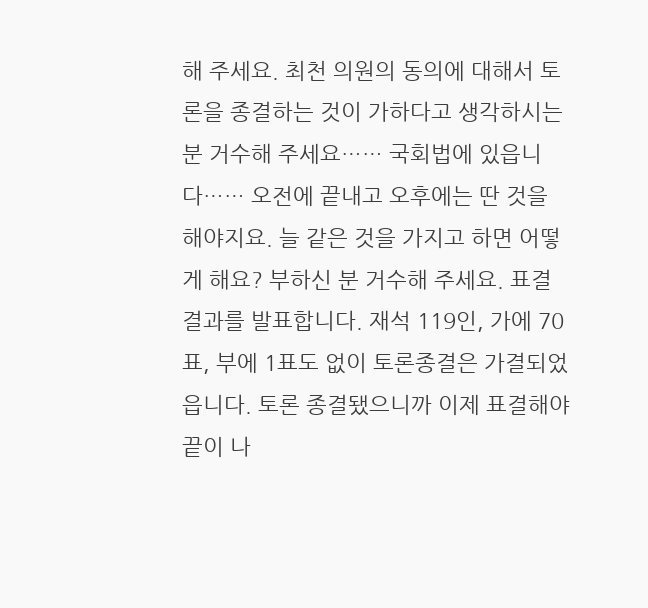해 주세요. 최천 의원의 동의에 대해서 토론을 종결하는 것이 가하다고 생각하시는 분 거수해 주세요…… 국회법에 있읍니다…… 오전에 끝내고 오후에는 딴 것을 해야지요. 늘 같은 것을 가지고 하면 어떻게 해요? 부하신 분 거수해 주세요. 표결 결과를 발표합니다. 재석 119인, 가에 70표, 부에 1표도 없이 토론종결은 가결되었읍니다. 토론 종결됐으니까 이제 표결해야 끝이 나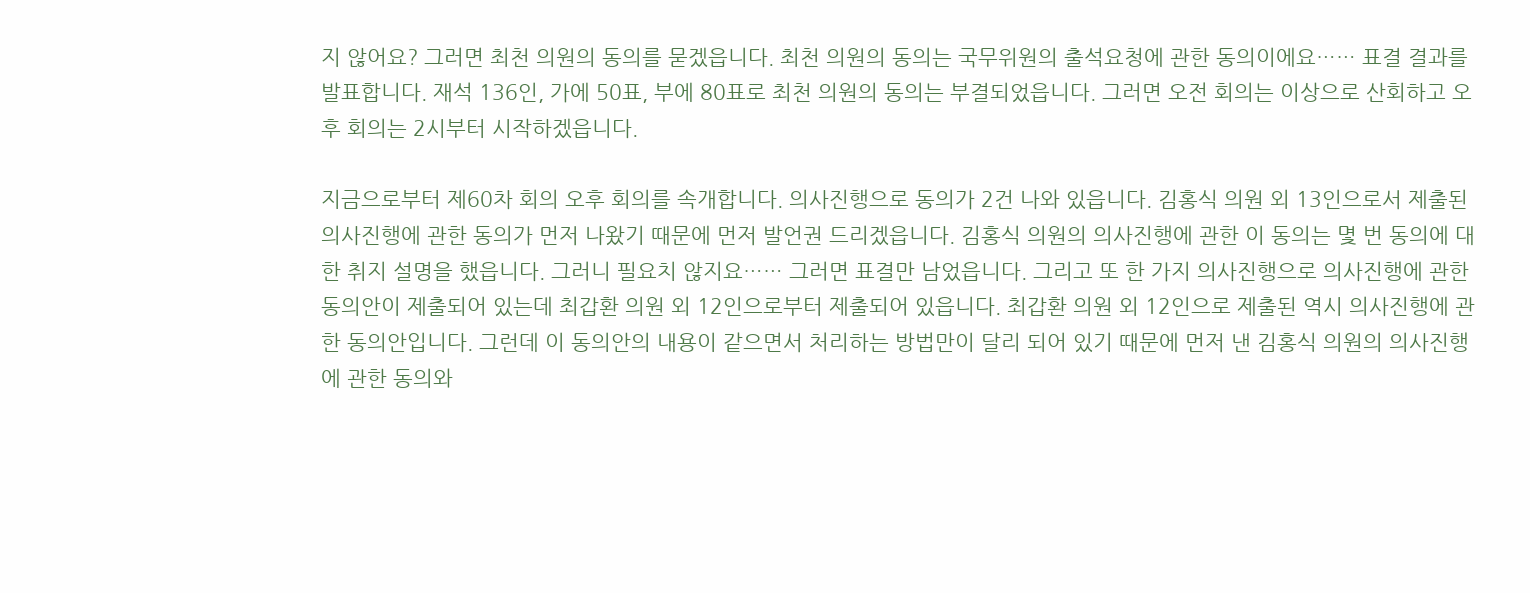지 않어요? 그러면 최천 의원의 동의를 묻겠읍니다. 최천 의원의 동의는 국무위원의 출석요청에 관한 동의이에요…… 표결 결과를 발표합니다. 재석 136인, 가에 50표, 부에 80표로 최천 의원의 동의는 부결되었읍니다. 그러면 오전 회의는 이상으로 산회하고 오후 회의는 2시부터 시작하겠읍니다.

지금으로부터 제60차 회의 오후 회의를 속개합니다. 의사진행으로 동의가 2건 나와 있읍니다. 김홍식 의원 외 13인으로서 제출된 의사진행에 관한 동의가 먼저 나왔기 때문에 먼저 발언권 드리겠읍니다. 김홍식 의원의 의사진행에 관한 이 동의는 몇 번 동의에 대한 취지 설명을 했읍니다. 그러니 필요치 않지요…… 그러면 표결만 남었읍니다. 그리고 또 한 가지 의사진행으로 의사진행에 관한 동의안이 제출되어 있는데 최갑환 의원 외 12인으로부터 제출되어 있읍니다. 최갑환 의원 외 12인으로 제출된 역시 의사진행에 관한 동의안입니다. 그런데 이 동의안의 내용이 같으면서 처리하는 방법만이 달리 되어 있기 때문에 먼저 낸 김홍식 의원의 의사진행에 관한 동의와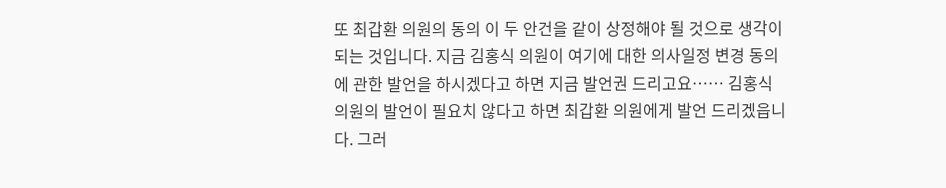또 최갑환 의원의 동의 이 두 안건을 같이 상정해야 될 것으로 생각이 되는 것입니다. 지금 김홍식 의원이 여기에 대한 의사일정 변경 동의에 관한 발언을 하시겠다고 하면 지금 발언권 드리고요…… 김홍식 의원의 발언이 필요치 않다고 하면 최갑환 의원에게 발언 드리겠읍니다. 그러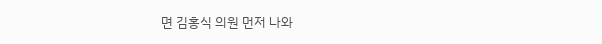면 김홍식 의원 먼저 나와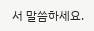서 말씀하세요.